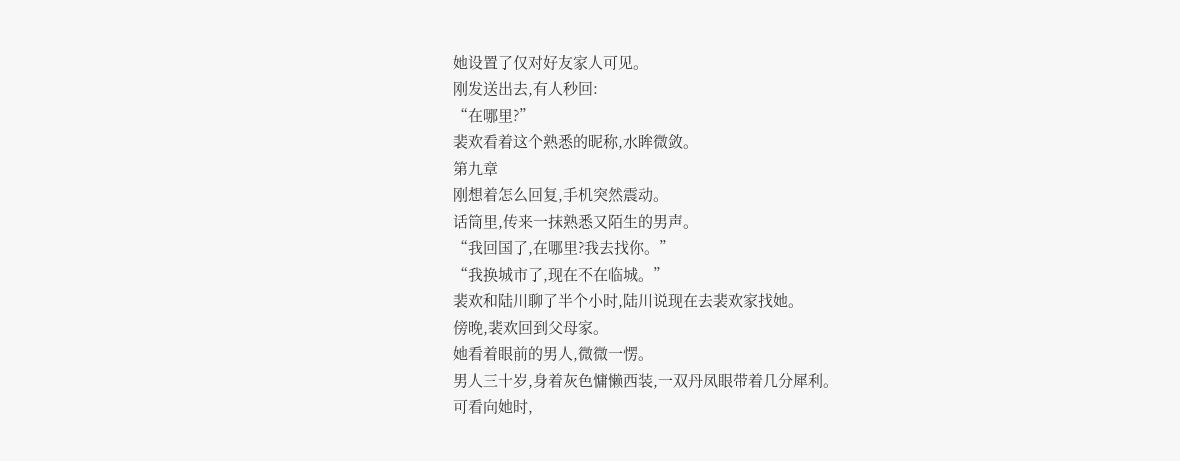她设置了仅对好友家人可见。
刚发送出去,有人秒回:
“在哪里?”
裴欢看着这个熟悉的昵称,水眸微敛。
第九章
刚想着怎么回复,手机突然震动。
话筒里,传来一抹熟悉又陌生的男声。
“我回国了,在哪里?我去找你。”
“我换城市了,现在不在临城。”
裴欢和陆川聊了半个小时,陆川说现在去裴欢家找她。
傍晚,裴欢回到父母家。
她看着眼前的男人,微微一愣。
男人三十岁,身着灰色慵懒西装,一双丹凤眼带着几分犀利。
可看向她时,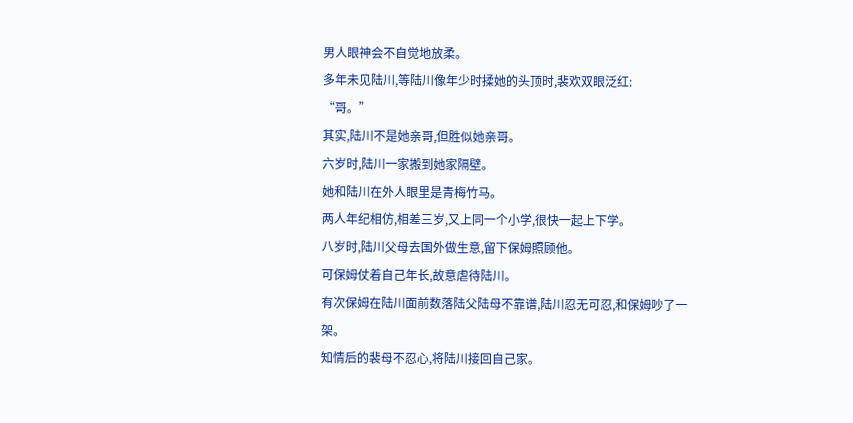男人眼神会不自觉地放柔。
多年未见陆川,等陆川像年少时揉她的头顶时,裴欢双眼泛红:
“哥。”
其实,陆川不是她亲哥,但胜似她亲哥。
六岁时,陆川一家搬到她家隔壁。
她和陆川在外人眼里是青梅竹马。
两人年纪相仿,相差三岁,又上同一个小学,很快一起上下学。
八岁时,陆川父母去国外做生意,留下保姆照顾他。
可保姆仗着自己年长,故意虐待陆川。
有次保姆在陆川面前数落陆父陆母不靠谱,陆川忍无可忍,和保姆吵了一架。
知情后的裴母不忍心,将陆川接回自己家。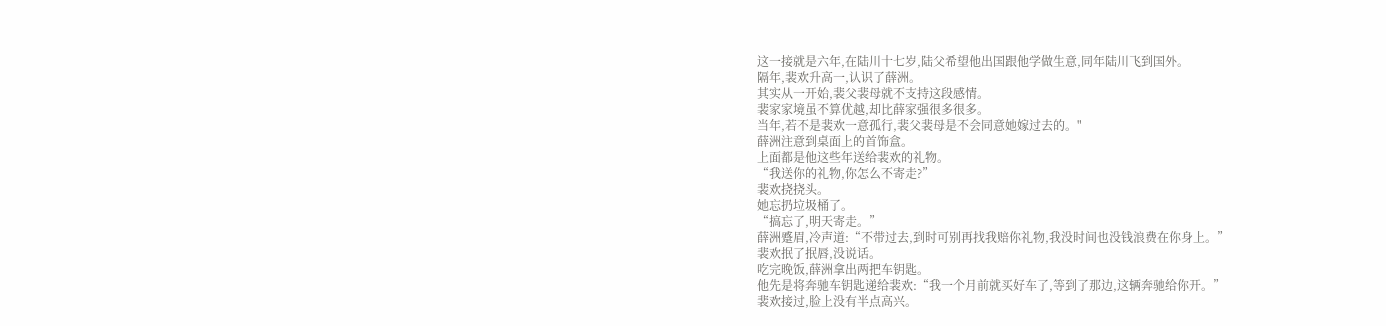这一接就是六年,在陆川十七岁,陆父希望他出国跟他学做生意,同年陆川飞到国外。
隔年,裴欢升高一,认识了薛洲。
其实从一开始,裴父裴母就不支持这段感情。
裴家家境虽不算优越,却比薛家强很多很多。
当年,若不是裴欢一意孤行,裴父裴母是不会同意她嫁过去的。"
薛洲注意到桌面上的首饰盒。
上面都是他这些年送给裴欢的礼物。
“我送你的礼物,你怎么不寄走?”
裴欢挠挠头。
她忘扔垃圾桶了。
“搞忘了,明天寄走。”
薛洲蹙眉,冷声道:“不带过去,到时可别再找我赔你礼物,我没时间也没钱浪费在你身上。”
裴欢抿了抿唇,没说话。
吃完晚饭,薛洲拿出两把车钥匙。
他先是将奔驰车钥匙递给裴欢:“我一个月前就买好车了,等到了那边,这辆奔驰给你开。”
裴欢接过,脸上没有半点高兴。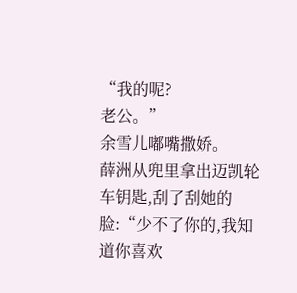“我的呢?
老公。”
余雪儿嘟嘴撒娇。
薛洲从兜里拿出迈凯轮车钥匙,刮了刮她的脸:“少不了你的,我知道你喜欢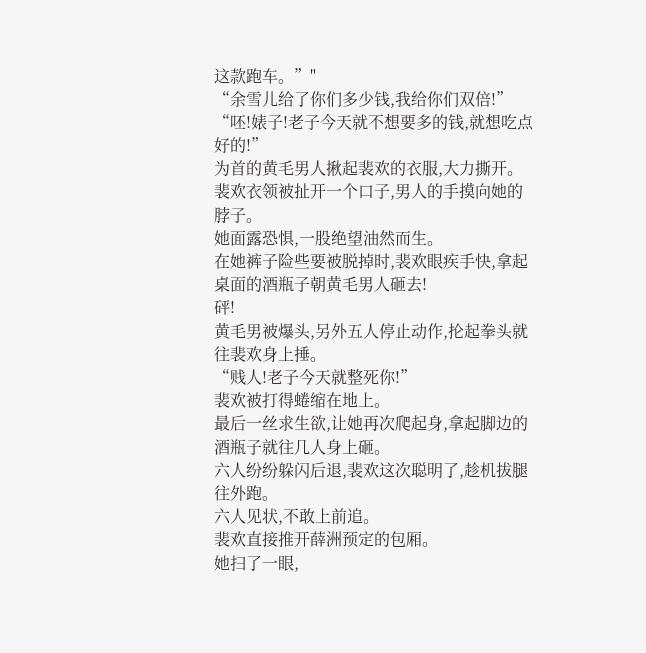这款跑车。”"
“余雪儿给了你们多少钱,我给你们双倍!”
“呸!婊子!老子今天就不想要多的钱,就想吃点好的!”
为首的黄毛男人揪起裴欢的衣服,大力撕开。
裴欢衣领被扯开一个口子,男人的手摸向她的脖子。
她面露恐惧,一股绝望油然而生。
在她裤子险些要被脱掉时,裴欢眼疾手快,拿起桌面的酒瓶子朝黄毛男人砸去!
砰!
黄毛男被爆头,另外五人停止动作,抡起拳头就往裴欢身上捶。
“贱人!老子今天就整死你!”
裴欢被打得蜷缩在地上。
最后一丝求生欲,让她再次爬起身,拿起脚边的酒瓶子就往几人身上砸。
六人纷纷躲闪后退,裴欢这次聪明了,趁机拔腿往外跑。
六人见状,不敢上前追。
裴欢直接推开薛洲预定的包厢。
她扫了一眼,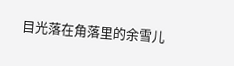目光落在角落里的余雪儿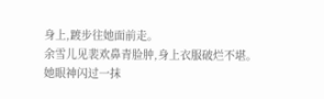身上,踱步往她面前走。
余雪儿见裴欢鼻青脸肿,身上衣服破烂不堪。
她眼神闪过一抹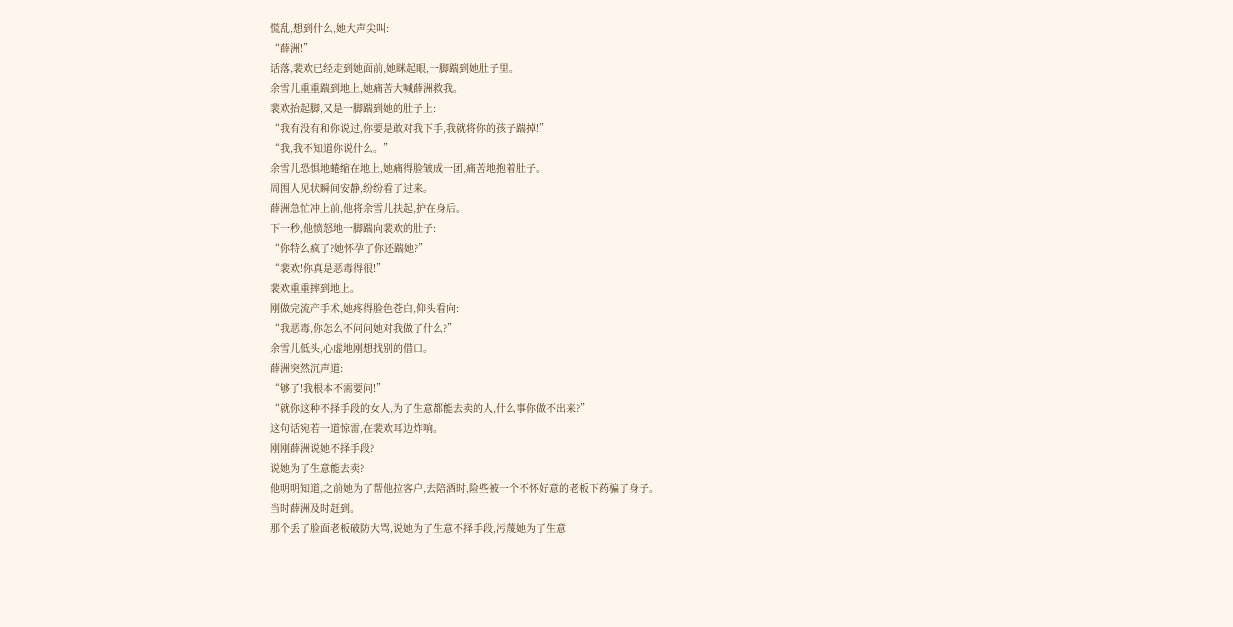慌乱,想到什么,她大声尖叫:
“薛洲!”
话落,裴欢已经走到她面前,她眯起眼,一脚踹到她肚子里。
余雪儿重重踹到地上,她痛苦大喊薛洲救我。
裴欢抬起脚,又是一脚踹到她的肚子上:
“我有没有和你说过,你要是敢对我下手,我就将你的孩子踹掉!”
“我,我不知道你说什么。”
余雪儿恐惧地蜷缩在地上,她痛得脸皱成一团,痛苦地抱着肚子。
周围人见状瞬间安静,纷纷看了过来。
薛洲急忙冲上前,他将余雪儿扶起,护在身后。
下一秒,他愤怒地一脚踹向裴欢的肚子:
“你特么疯了?她怀孕了你还踹她?”
“裴欢!你真是恶毒得很!”
裴欢重重摔到地上。
刚做完流产手术,她疼得脸色苍白,仰头看向:
“我恶毒,你怎么不问问她对我做了什么?”
余雪儿低头,心虚地刚想找别的借口。
薛洲突然沉声道:
“够了!我根本不需要问!”
“就你这种不择手段的女人,为了生意都能去卖的人,什么事你做不出来?”
这句话宛若一道惊雷,在裴欢耳边炸响。
刚刚薛洲说她不择手段?
说她为了生意能去卖?
他明明知道,之前她为了帮他拉客户,去陪酒时,险些被一个不怀好意的老板下药骗了身子。
当时薛洲及时赶到。
那个丢了脸面老板破防大骂,说她为了生意不择手段,污蔑她为了生意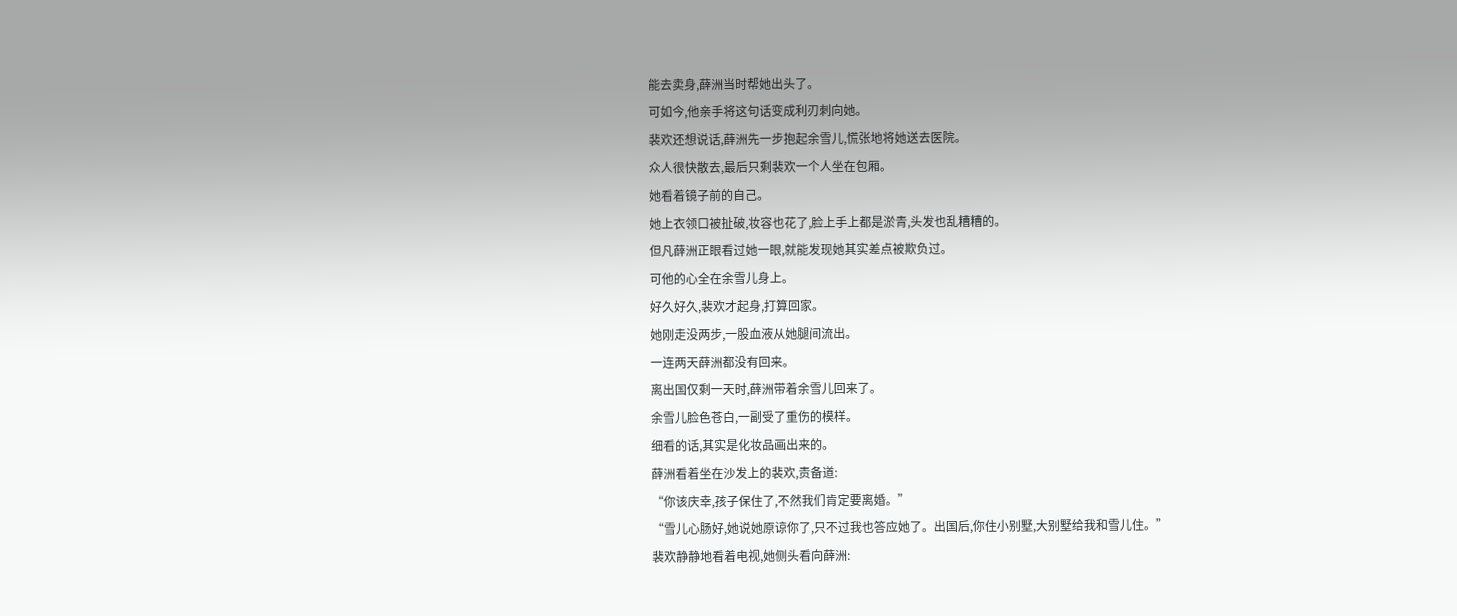能去卖身,薛洲当时帮她出头了。
可如今,他亲手将这句话变成利刃刺向她。
裴欢还想说话,薛洲先一步抱起余雪儿,慌张地将她送去医院。
众人很快散去,最后只剩裴欢一个人坐在包厢。
她看着镜子前的自己。
她上衣领口被扯破,妆容也花了,脸上手上都是淤青,头发也乱糟糟的。
但凡薛洲正眼看过她一眼,就能发现她其实差点被欺负过。
可他的心全在余雪儿身上。
好久好久,裴欢才起身,打算回家。
她刚走没两步,一股血液从她腿间流出。
一连两天薛洲都没有回来。
离出国仅剩一天时,薛洲带着余雪儿回来了。
余雪儿脸色苍白,一副受了重伤的模样。
细看的话,其实是化妆品画出来的。
薛洲看着坐在沙发上的裴欢,责备道:
“你该庆幸,孩子保住了,不然我们肯定要离婚。”
“雪儿心肠好,她说她原谅你了,只不过我也答应她了。出国后,你住小别墅,大别墅给我和雪儿住。”
裴欢静静地看着电视,她侧头看向薛洲: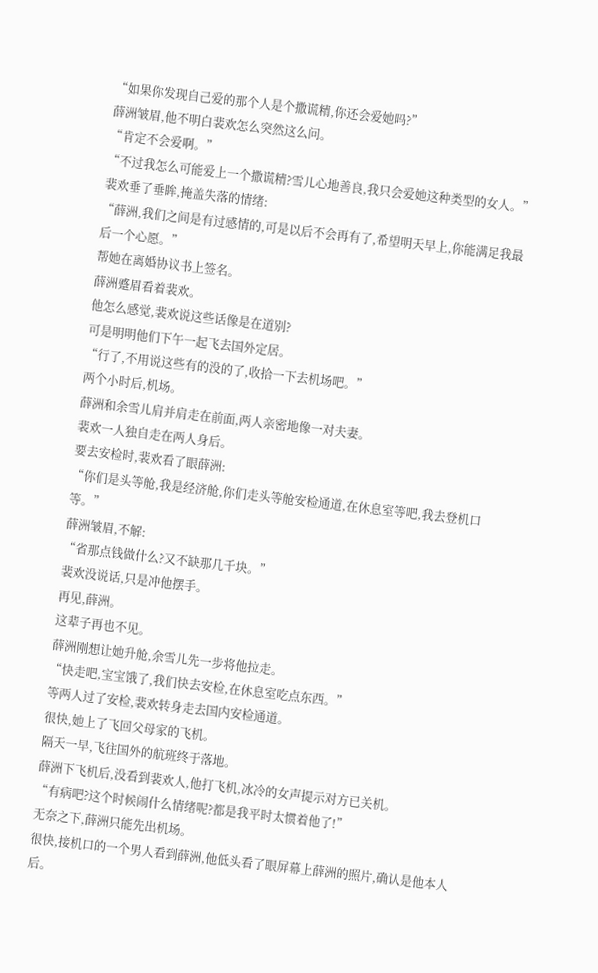“如果你发现自己爱的那个人是个撒谎精,你还会爱她吗?”
薛洲皱眉,他不明白裴欢怎么突然这么问。
“肯定不会爱啊。”
“不过我怎么可能爱上一个撒谎精?雪儿心地善良,我只会爱她这种类型的女人。”
裴欢垂了垂眸,掩盖失落的情绪:
“薛洲,我们之间是有过感情的,可是以后不会再有了,希望明天早上,你能满足我最后一个心愿。”
帮她在离婚协议书上签名。
薛洲蹙眉看着裴欢。
他怎么感觉,裴欢说这些话像是在道别?
可是明明他们下午一起飞去国外定居。
“行了,不用说这些有的没的了,收拾一下去机场吧。”
两个小时后,机场。
薛洲和余雪儿肩并肩走在前面,两人亲密地像一对夫妻。
裴欢一人独自走在两人身后。
要去安检时,裴欢看了眼薛洲:
“你们是头等舱,我是经济舱,你们走头等舱安检通道,在休息室等吧,我去登机口等。”
薛洲皱眉,不解:
“省那点钱做什么?又不缺那几千块。”
裴欢没说话,只是冲他摆手。
再见,薛洲。
这辈子再也不见。
薛洲刚想让她升舱,余雪儿先一步将他拉走。
“快走吧,宝宝饿了,我们快去安检,在休息室吃点东西。”
等两人过了安检,裴欢转身走去国内安检通道。
很快,她上了飞回父母家的飞机。
隔天一早,飞往国外的航班终于落地。
薛洲下飞机后,没看到裴欢人,他打飞机,冰冷的女声提示对方已关机。
“有病吧?这个时候闹什么情绪呢?都是我平时太惯着他了!”
无奈之下,薛洲只能先出机场。
很快,接机口的一个男人看到薛洲,他低头看了眼屏幕上薛洲的照片,确认是他本人后。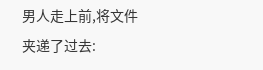男人走上前,将文件夹递了过去: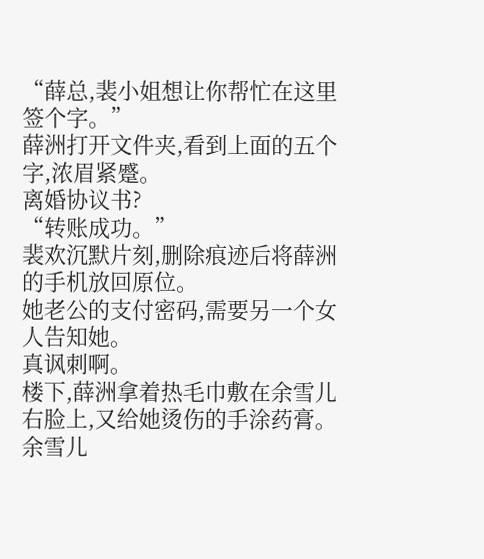“薛总,裴小姐想让你帮忙在这里签个字。”
薛洲打开文件夹,看到上面的五个字,浓眉紧蹙。
离婚协议书?
“转账成功。”
裴欢沉默片刻,删除痕迹后将薛洲的手机放回原位。
她老公的支付密码,需要另一个女人告知她。
真讽刺啊。
楼下,薛洲拿着热毛巾敷在余雪儿右脸上,又给她烫伤的手涂药膏。
余雪儿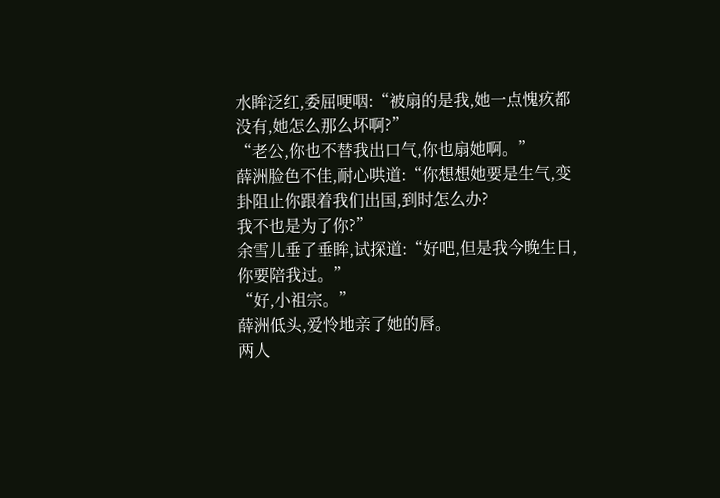水眸泛红,委屈哽咽:“被扇的是我,她一点愧疚都没有,她怎么那么坏啊?”
“老公,你也不替我出口气,你也扇她啊。”
薛洲脸色不佳,耐心哄道:“你想想她要是生气,变卦阻止你跟着我们出国,到时怎么办?
我不也是为了你?”
余雪儿垂了垂眸,试探道:“好吧,但是我今晚生日,你要陪我过。”
“好,小祖宗。”
薛洲低头,爱怜地亲了她的唇。
两人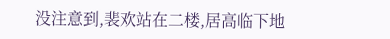没注意到,裴欢站在二楼,居高临下地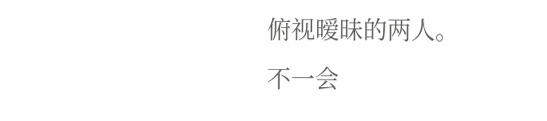俯视暧昧的两人。
不一会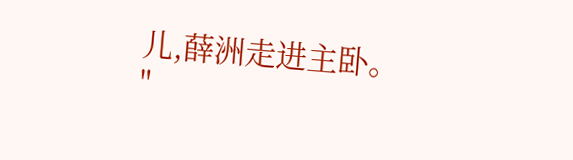儿,薛洲走进主卧。
"